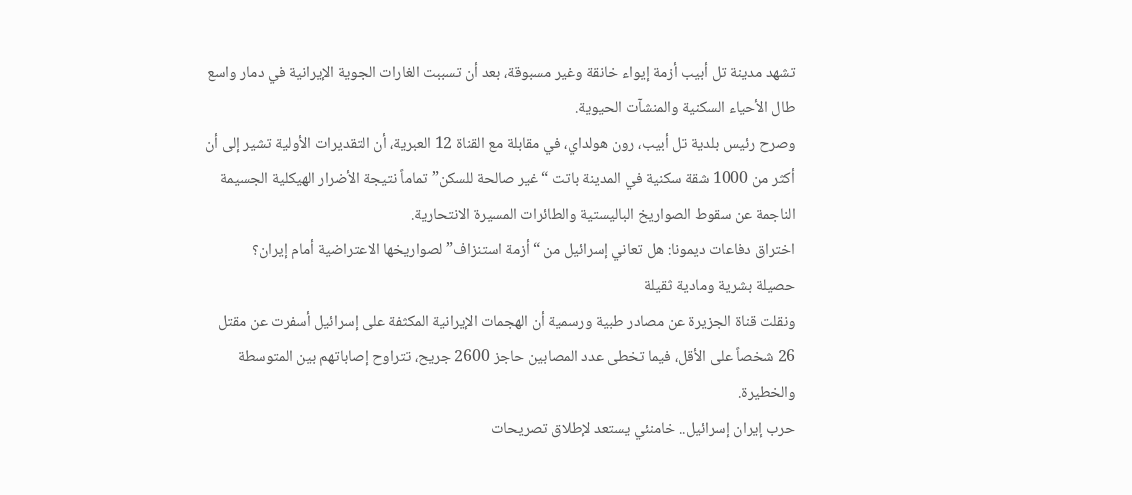تشهد مدينة تل أبيب أزمة إيواء خانقة وغير مسبوقة، بعد أن تسببت الغارات الجوية الإيرانية في دمار واسع طال الأحياء السكنية والمنشآت الحيوية.
وصرح رئيس بلدية تل أبيب، رون هولداي، في مقابلة مع القناة 12 العبرية، أن التقديرات الأولية تشير إلى أن أكثر من 1000 شقة سكنية في المدينة باتت “غير صالحة للسكن” تماماً نتيجة الأضرار الهيكلية الجسيمة الناجمة عن سقوط الصواريخ الباليستية والطائرات المسيرة الانتحارية.
اختراق دفاعات ديمونا: هل تعاني إسرائيل من “أزمة استنزاف” لصواريخها الاعتراضية أمام إيران؟
حصيلة بشرية ومادية ثقيلة
ونقلت قناة الجزيرة عن مصادر طبية ورسمية أن الهجمات الإيرانية المكثفة على إسرائيل أسفرت عن مقتل 26 شخصاً على الأقل، فيما تخطى عدد المصابين حاجز 2600 جريح، تتراوح إصاباتهم بين المتوسطة والخطيرة.
حرب إيران إسرائيل.. خامنئي يستعد لإطلاق تصريحات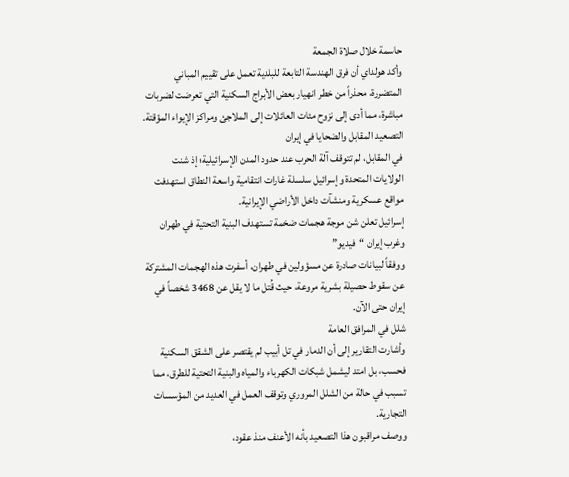حاسمة خلال صلاة الجمعة
وأكد هولداي أن فرق الهندسة التابعة للبلدية تعمل على تقييم المباني المتضررة، محذراً من خطر انهيار بعض الأبراج السكنية التي تعرضت لضربات مباشرة، مما أدى إلى نزوح مئات العائلات إلى الملاجئ ومراكز الإيواء المؤقتة.
التصعيد المقابل والضحايا في إيران
في المقابل، لم تتوقف آلة الحرب عند حدود المدن الإسرائيلية؛ إذ شنت الولايات المتحدة وإسرائيل سلسلة غارات انتقامية واسعة النطاق استهدفت مواقع عسكرية ومنشآت داخل الأراضي الإيرانية.
إسرائيل تعلن شن موجة هجمات ضخمة تستهدف البنية التحتية في طهران وغرب إيران “فيديو”
ووفقاً لبيانات صادرة عن مسؤولين في طهران، أسفرت هذه الهجمات المشتركة عن سقوط حصيلة بشرية مروعة، حيث قُتل ما لا يقل عن 3468 شخصاً في إيران حتى الآن.
شلل في المرافق العامة
وأشارت التقارير إلى أن الدمار في تل أبيب لم يقتصر على الشقق السكنية فحسب، بل امتد ليشمل شبكات الكهرباء والمياه والبنية التحتية للطرق، مما تسبب في حالة من الشلل المروري وتوقف العمل في العديد من المؤسسات التجارية.
ووصف مراقبون هذا التصعيد بأنه الأعنف منذ عقود،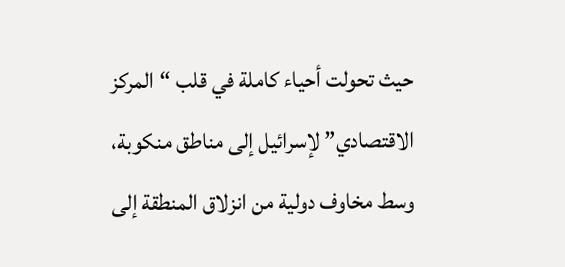حيث تحولت أحياء كاملة في قلب “المركز الاقتصادي” لإسرائيل إلى مناطق منكوبة، وسط مخاوف دولية من انزلاق المنطقة إلى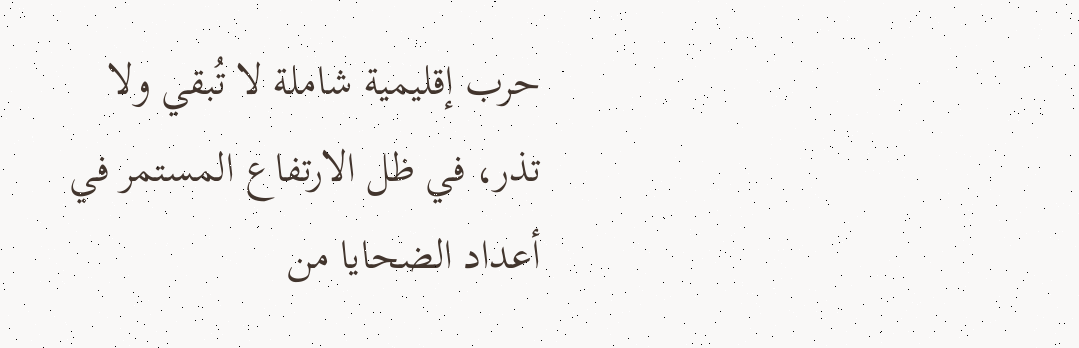حرب إقليمية شاملة لا تُبقي ولا تذر، في ظل الارتفاع المستمر في أعداد الضحايا من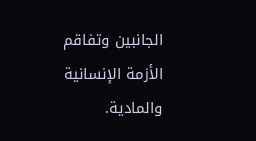الجانبين وتفاقم الأزمة الإنسانية والمادية.